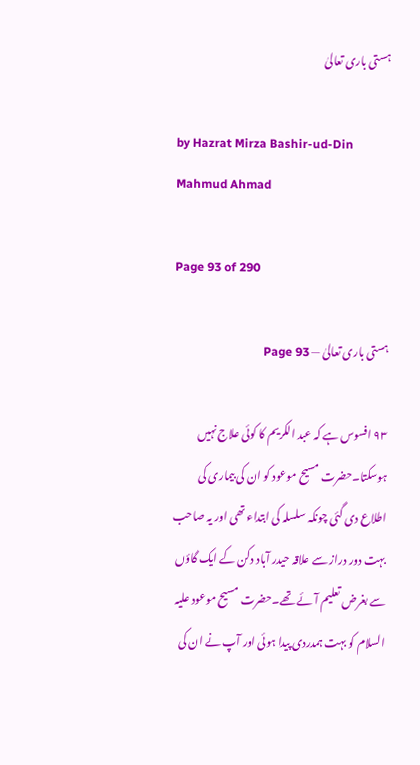ہستی باری تعالیٰ

by Hazrat Mirza Bashir-ud-Din Mahmud Ahmad

Page 93 of 290

ہستی باری تعالیٰ — Page 93

۹۳ افسوس ہے کہ عبد الکریم کا کوئی علاج نہیں ہوسکتا۔حضرت مسیح موعود کو ان کی بیماری کی اطلاع دی گئی چونکہ سلسلہ کی ابتداء تھی اور یہ صاحب بہت دور دراز سے علاقہ حیدر آباد دکن کے ایک گاؤں سے بغرض تعلیم آئے تھے۔حضرت مسیح موعود علیہ السلام کو بہت ہمدردی پیدا ہوئی اور آپ نے ان کی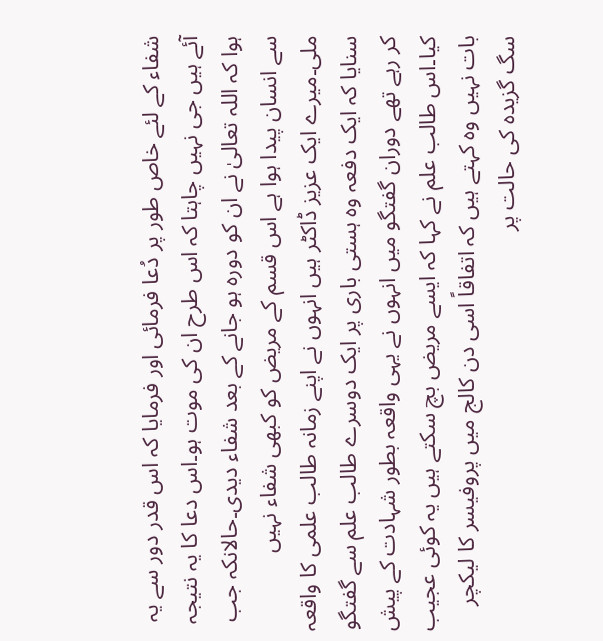شفاء کے لئے خاص طور پر دُعا فرمائی اور فرمایا کہ اس قدر دور سے یہ آئے ہیں جی نہیں چاہتا کہ اس طرح ان کی موت ہو۔اس دعا کا یہ نتیجہ ہوا کہ اللہ تعالیٰ نے ان کو دورہ ہو جانے کے بعد شفاء دیدی۔حالانکہ جب سے انسان پیدا ہوا ہے اس قسم کے مریض کو کبھی شفاء نہیں ملی۔میرے ایک عزیز ڈاکٹر ہیں انہوں نے اپنے زمانہ طالب علمی کا واقعہ سنایا کہ ایک دفعہ وہ ہستی باری پر ایک دوسرے طالب علم سے گفتگو کر رہے تھے دوران گفتگو میں انہوں نے یہی واقعہ بطور شہادت کے پیش کیا۔اس طالب علم نے کہا کہ ایسے مریض بچ سکتے ہیں یہ کوئی عجیب بات نہیں وہ کہتے ہیں کہ اتفاقاً اسی دن کالج میں پروفیسر کا لیکچر سگ گزیدہ کی حالت پر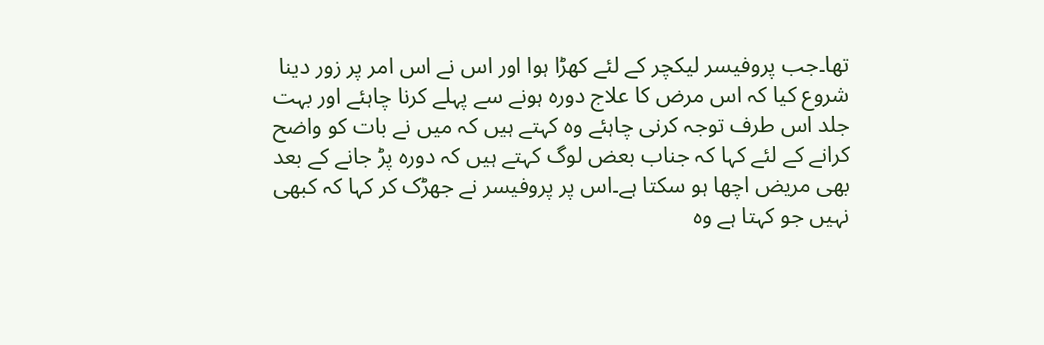تھا۔جب پروفیسر لیکچر کے لئے کھڑا ہوا اور اس نے اس امر پر زور دینا شروع کیا کہ اس مرض کا علاج دورہ ہونے سے پہلے کرنا چاہئے اور بہت جلد اس طرف توجہ کرنی چاہئے وہ کہتے ہیں کہ میں نے بات کو واضح کرانے کے لئے کہا کہ جناب بعض لوگ کہتے ہیں کہ دورہ پڑ جانے کے بعد بھی مریض اچھا ہو سکتا ہے۔اس پر پروفیسر نے جھڑک کر کہا کہ کبھی نہیں جو کہتا ہے وہ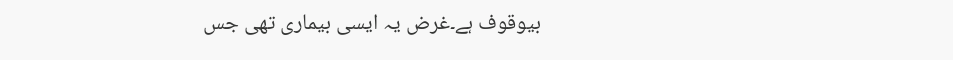بیوقوف ہے۔غرض یہ ایسی بیماری تھی جس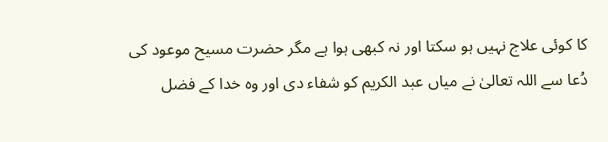کا کوئی علاج نہیں ہو سکتا اور نہ کبھی ہوا ہے مگر حضرت مسیح موعود کی دُعا سے اللہ تعالیٰ نے میاں عبد الکریم کو شفاء دی اور وہ خدا کے فضل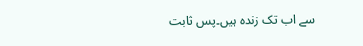سے اب تک زندہ ہیں۔پس ثابت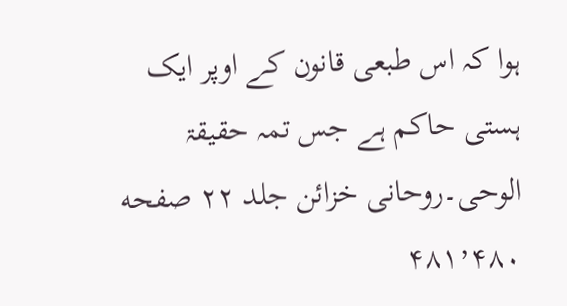ہوا کہ اس طبعی قانون کے اوپر ایک ہستی حاکم ہے جس تمہ حقیقۃ الوحی۔روحانی خزائن جلد ۲۲ صفحه ۴۸۱٬۴۸۰